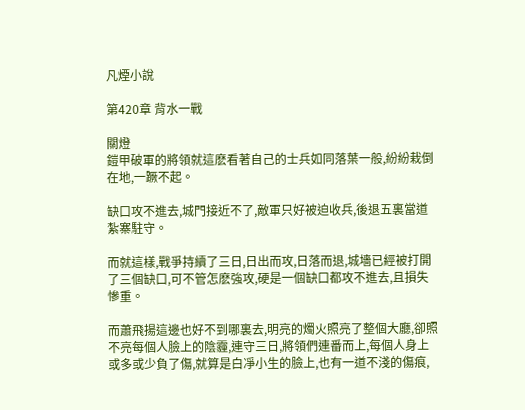凡煙小說

第420章 背水一戰

關燈
鎧甲破軍的將領就這麽看著自己的士兵如同落葉一般,紛紛栽倒在地,一蹶不起。

缺口攻不進去,城門接近不了,敵軍只好被迫收兵,後退五裏當道紮寨駐守。

而就這樣,戰爭持續了三日,日出而攻,日落而退,城墻已經被打開了三個缺口,可不管怎麽強攻,硬是一個缺口都攻不進去,且損失慘重。

而蕭飛揚這邊也好不到哪裏去,明亮的燭火照亮了整個大廳,卻照不亮每個人臉上的陰霾,連守三日,將領們連番而上,每個人身上或多或少負了傷,就算是白凈小生的臉上,也有一道不淺的傷痕,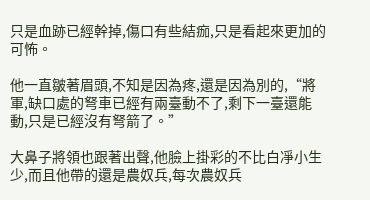只是血跡已經幹掉,傷口有些結痂,只是看起來更加的可怖。

他一直皺著眉頭,不知是因為疼,還是因為別的,“將軍,缺口處的弩車已經有兩臺動不了,剩下一臺還能動,只是已經沒有弩箭了。”

大鼻子將領也跟著出聲,他臉上掛彩的不比白凈小生少,而且他帶的還是農奴兵,每次農奴兵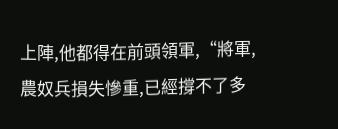上陣,他都得在前頭領軍,“將軍,農奴兵損失慘重,已經撐不了多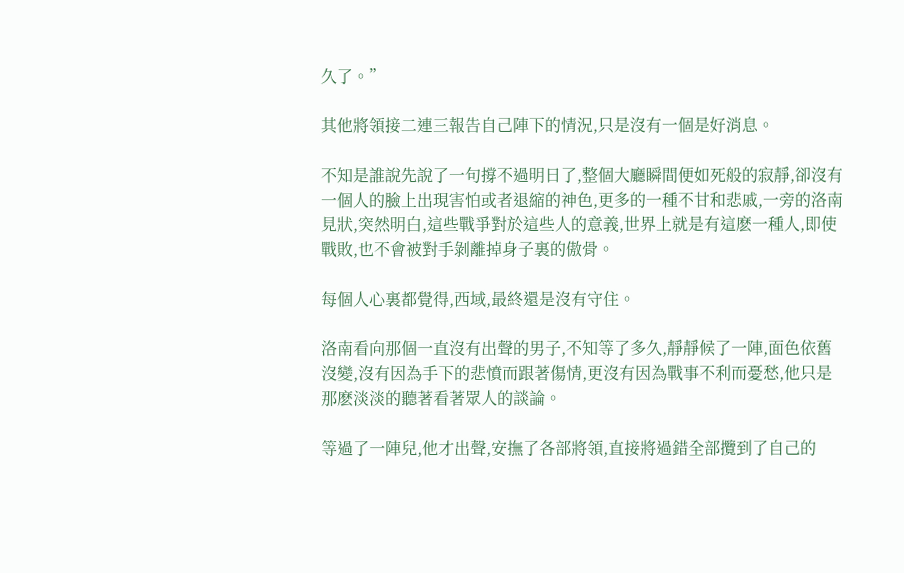久了。”

其他將領接二連三報告自己陣下的情況,只是沒有一個是好消息。

不知是誰說先說了一句撐不過明日了,整個大廳瞬間便如死般的寂靜,卻沒有一個人的臉上出現害怕或者退縮的神色,更多的一種不甘和悲戚,一旁的洛南見狀,突然明白,這些戰爭對於這些人的意義,世界上就是有這麽一種人,即使戰敗,也不會被對手剝離掉身子裏的傲骨。

每個人心裏都覺得,西域,最終還是沒有守住。

洛南看向那個一直沒有出聲的男子,不知等了多久,靜靜候了一陣,面色依舊沒變,沒有因為手下的悲憤而跟著傷情,更沒有因為戰事不利而憂愁,他只是那麽淡淡的聽著看著眾人的談論。

等過了一陣兒,他才出聲,安撫了各部將領,直接將過錯全部攬到了自己的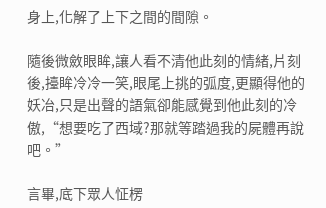身上,化解了上下之間的間隙。

隨後微斂眼眸,讓人看不清他此刻的情緒,片刻後,擡眸冷冷一笑,眼尾上挑的弧度,更顯得他的妖冶,只是出聲的語氣卻能感覺到他此刻的冷傲,“想要吃了西域?那就等踏過我的屍體再說吧。”

言畢,底下眾人怔楞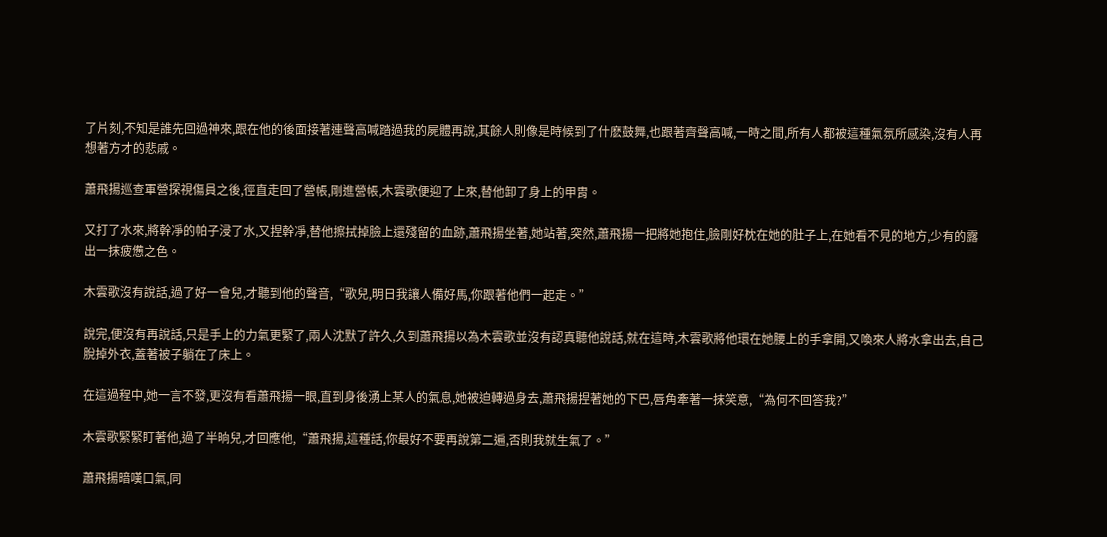了片刻,不知是誰先回過神來,跟在他的後面接著連聲高喊踏過我的屍體再說,其餘人則像是時候到了什麽鼓舞,也跟著齊聲高喊,一時之間,所有人都被這種氣氛所感染,沒有人再想著方才的悲戚。

蕭飛揚巡查軍營探視傷員之後,徑直走回了營帳,剛進營帳,木雲歌便迎了上來,替他卸了身上的甲胄。

又打了水來,將幹凈的帕子浸了水,又捏幹凈,替他擦拭掉臉上還殘留的血跡,蕭飛揚坐著,她站著,突然,蕭飛揚一把將她抱住,臉剛好枕在她的肚子上,在她看不見的地方,少有的露出一抹疲憊之色。

木雲歌沒有說話,過了好一會兒,才聽到他的聲音,“歌兒,明日我讓人備好馬,你跟著他們一起走。”

說完,便沒有再說話,只是手上的力氣更緊了,兩人沈默了許久,久到蕭飛揚以為木雲歌並沒有認真聽他說話,就在這時,木雲歌將他環在她腰上的手拿開,又喚來人將水拿出去,自己脫掉外衣,蓋著被子躺在了床上。

在這過程中,她一言不發,更沒有看蕭飛揚一眼,直到身後湧上某人的氣息,她被迫轉過身去,蕭飛揚捏著她的下巴,唇角牽著一抹笑意,“為何不回答我?”

木雲歌緊緊盯著他,過了半晌兒,才回應他,“蕭飛揚,這種話,你最好不要再說第二遍,否則我就生氣了。”

蕭飛揚暗嘆口氣,同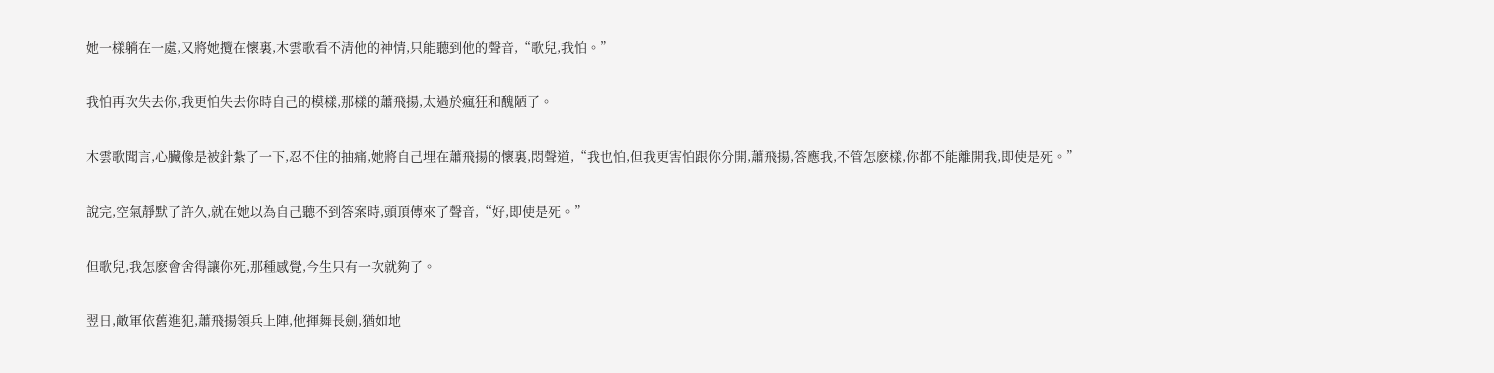她一樣躺在一處,又將她攬在懷裏,木雲歌看不清他的神情,只能聽到他的聲音,“歌兒,我怕。”

我怕再次失去你,我更怕失去你時自己的模樣,那樣的蕭飛揚,太過於瘋狂和醜陋了。

木雲歌聞言,心臟像是被針紮了一下,忍不住的抽痛,她將自己埋在蕭飛揚的懷裏,悶聲道,“我也怕,但我更害怕跟你分開,蕭飛揚,答應我,不管怎麽樣,你都不能離開我,即使是死。”

說完,空氣靜默了許久,就在她以為自己聽不到答案時,頭頂傳來了聲音,“好,即使是死。”

但歌兒,我怎麽會舍得讓你死,那種感覺,今生只有一次就夠了。

翌日,敵軍依舊進犯,蕭飛揚領兵上陣,他揮舞長劍,猶如地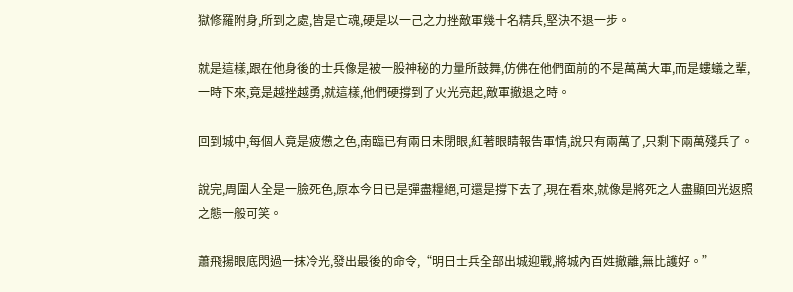獄修羅附身,所到之處,皆是亡魂,硬是以一己之力挫敵軍幾十名精兵,堅決不退一步。

就是這樣,跟在他身後的士兵像是被一股神秘的力量所鼓舞,仿佛在他們面前的不是萬萬大軍,而是螻蟻之輩,一時下來,竟是越挫越勇,就這樣,他們硬撐到了火光亮起,敵軍撤退之時。

回到城中,每個人竟是疲憊之色,南臨已有兩日未閉眼,紅著眼睛報告軍情,說只有兩萬了,只剩下兩萬殘兵了。

說完,周圍人全是一臉死色,原本今日已是彈盡糧絕,可還是撐下去了,現在看來,就像是將死之人盡顯回光返照之態一般可笑。

蕭飛揚眼底閃過一抹冷光,發出最後的命令,“明日士兵全部出城迎戰,將城內百姓撤離,無比護好。”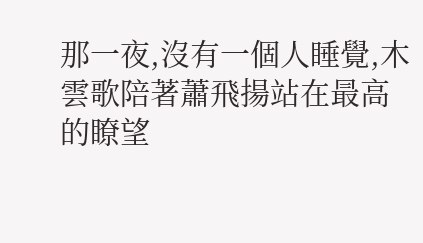那一夜,沒有一個人睡覺,木雲歌陪著蕭飛揚站在最高的瞭望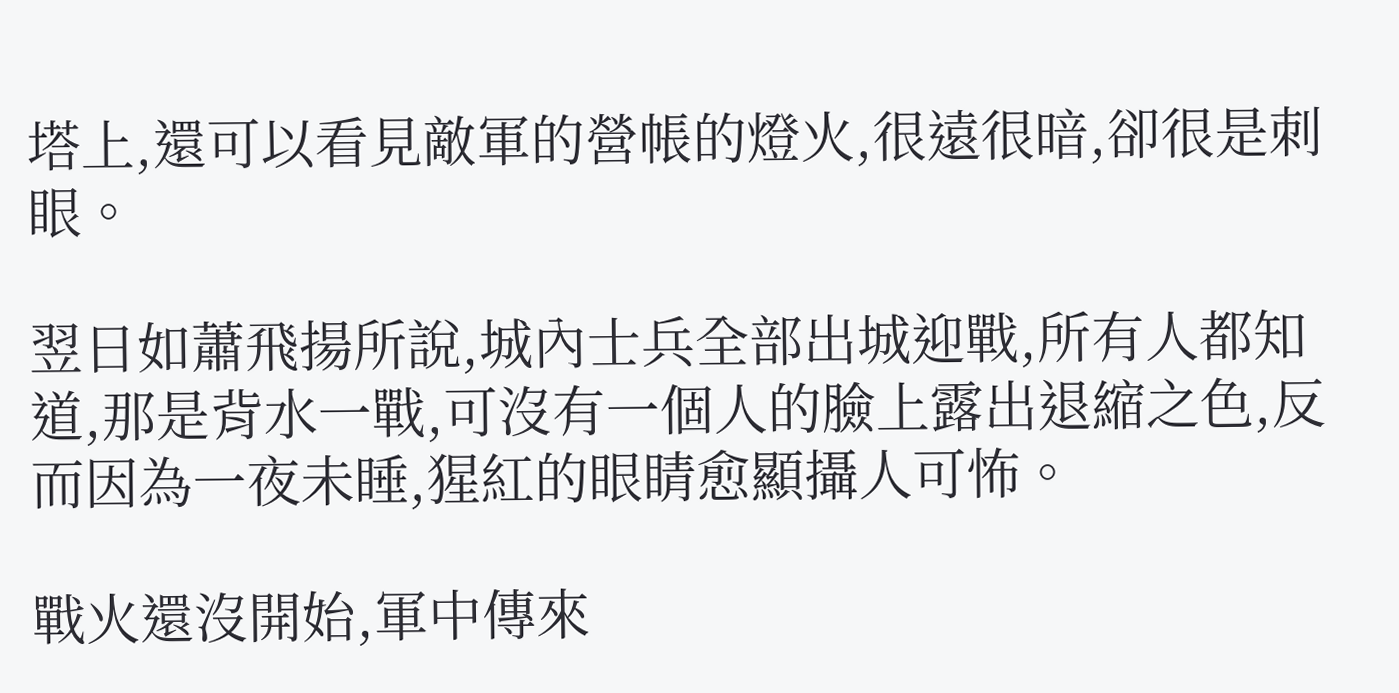塔上,還可以看見敵軍的營帳的燈火,很遠很暗,卻很是刺眼。

翌日如蕭飛揚所說,城內士兵全部出城迎戰,所有人都知道,那是背水一戰,可沒有一個人的臉上露出退縮之色,反而因為一夜未睡,猩紅的眼睛愈顯攝人可怖。

戰火還沒開始,軍中傳來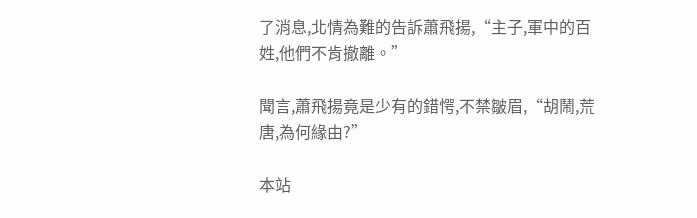了消息,北情為難的告訴蕭飛揚,“主子,軍中的百姓,他們不肯撤離。”

聞言,蕭飛揚竟是少有的錯愕,不禁皺眉,“胡鬧,荒唐,為何緣由?”

本站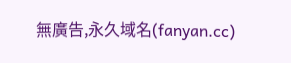無廣告,永久域名(fanyan.cc)